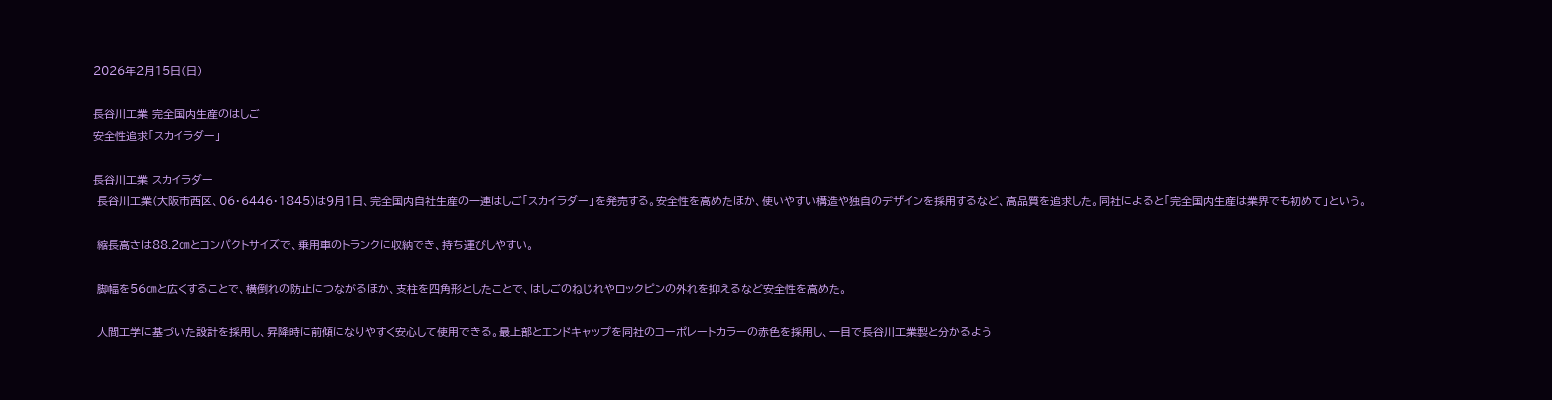2026年2月15日(日)

長谷川工業 完全国内生産のはしご
安全性追求「スカイラダー」

長谷川工業 スカイラダー
 長谷川工業(大阪市西区、06・6446・1845)は9月1日、完全国内自社生産の一連はしご「スカイラダー」を発売する。安全性を高めたほか、使いやすい構造や独自のデザインを採用するなど、高品質を追求した。同社によると「完全国内生産は業界でも初めて」という。

 縮長高さは88.2㎝とコンパクトサイズで、乗用車のトランクに収納でき、持ち運びしやすい。

 脚幅を56㎝と広くすることで、横倒れの防止につながるほか、支柱を四角形としたことで、はしごのねじれやロックピンの外れを抑えるなど安全性を高めた。

 人間工学に基づいた設計を採用し、昇降時に前傾になりやすく安心して使用できる。最上部とエンドキャップを同社のコーポレートカラーの赤色を採用し、一目で長谷川工業製と分かるよう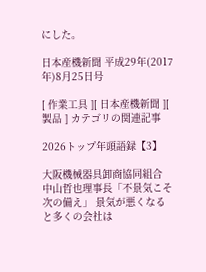にした。

日本産機新聞 平成29年(2017年)8月25日号

[ 作業工具 ][ 日本産機新聞 ][ 製品 ] カテゴリの関連記事

2026トップ年頭語録【3】

大阪機械器具卸商協同組合 中山哲也理事長「不景気こそ次の備え」 景気が悪くなると多くの会社は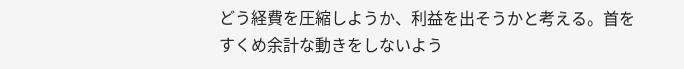どう経費を圧縮しようか、利益を出そうかと考える。首をすくめ余計な動きをしないよう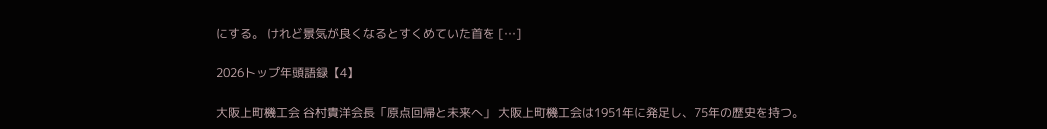にする。 けれど景気が良くなるとすくめていた首を […]

2026トップ年頭語録【4】

大阪上町機工会 谷村貴洋会長「原点回帰と未来へ」 大阪上町機工会は1951年に発足し、75年の歴史を持つ。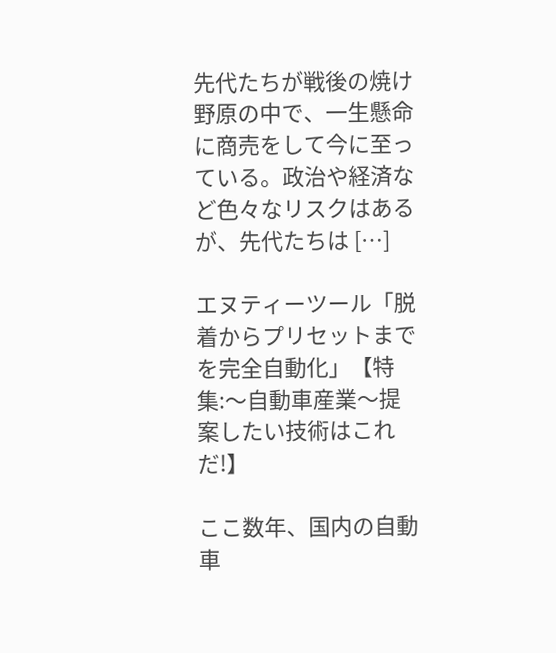先代たちが戦後の焼け野原の中で、一生懸命に商売をして今に至っている。政治や経済など色々なリスクはあるが、先代たちは […]

エヌティーツール「脱着からプリセットまでを完全自動化」【特集:〜自動車産業〜提案したい技術はこれだ!】

ここ数年、国内の自動車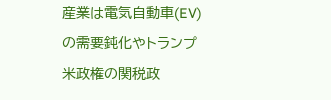産業は電気自動車(EV)の需要鈍化やトランプ米政権の関税政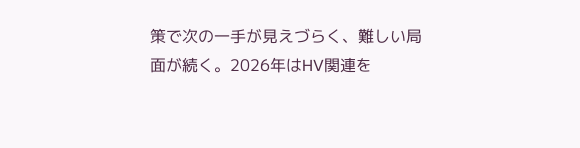策で次の一手が見えづらく、難しい局面が続く。2026年はHV関連を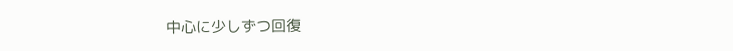中心に少しずつ回復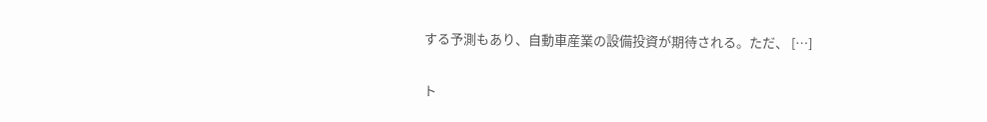する予測もあり、自動車産業の設備投資が期待される。ただ、 […]

ト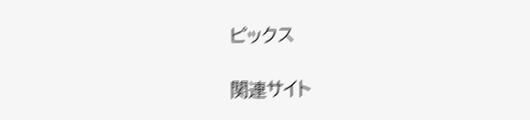ピックス

関連サイト